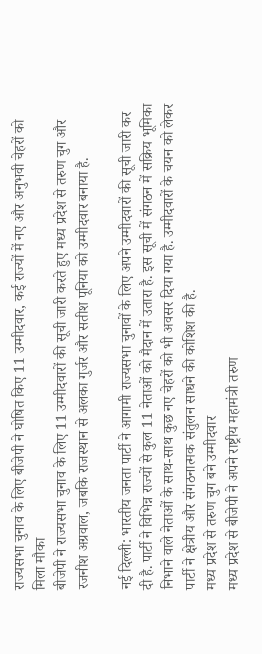राज्यसभा चुनाव के लिए बीजेपी ने घोषित किए 11 उम्मीदवार, कई राज्यों में नए और अनुभवी चेहरों को मिला मौका
बीजेपी ने राज्यसभा चुनाव के लिए 11 उम्मीदवारों की सूची जारी करते हुए मध्य प्रदेश से तरुण चुग और रजनीश अग्रवाल, जबकि राजस्थान से अलका गुर्जर और सतीश पूनिया को उम्मीदवार बनाया है.

नई दिल्ली: भारतीय जनता पार्टी ने आगामी राज्यसभा चुनावों के लिए अपने उम्मीदवारों की सूची जारी कर दी है. पार्टी ने विभिन्न राज्यों से कुल 11 नेताओं को मैदान में उतारा है. इस सूची में संगठन में सक्रिय भूमिका निभाने वाले नेताओं के साथ-साथ कुछ नए चेहरों को भी अवसर दिया गया है. उम्मीदवारों के चयन को लेकर पार्टी ने क्षेत्रीय और संगठनात्मक संतुलन साधने की कोशिश की है.
मध्य प्रदेश से तरुण चुग बने उम्मीदवार
मध्य प्रदेश से बीजेपी ने अपने राष्ट्रीय महामंत्री तरुण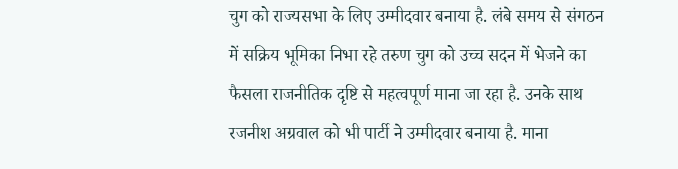चुग को राज्यसभा के लिए उम्मीदवार बनाया है. लंबे समय से संगठन में सक्रिय भूमिका निभा रहे तरुण चुग को उच्च सदन में भेजने का फैसला राजनीतिक दृष्टि से महत्वपूर्ण माना जा रहा है. उनके साथ रजनीश अग्रवाल को भी पार्टी ने उम्मीदवार बनाया है. माना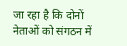जा रहा है कि दोनों नेताओं को संगठन में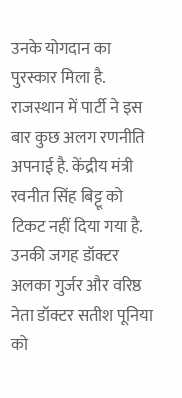उनके योगदान का पुरस्कार मिला है.
राजस्थान में पार्टी ने इस बार कुछ अलग रणनीति अपनाई है. केंद्रीय मंत्री रवनीत सिंह बिट्टू को टिकट नहीं दिया गया है. उनकी जगह डॉक्टर अलका गुर्जर और वरिष्ठ नेता डॉक्टर सतीश पूनिया को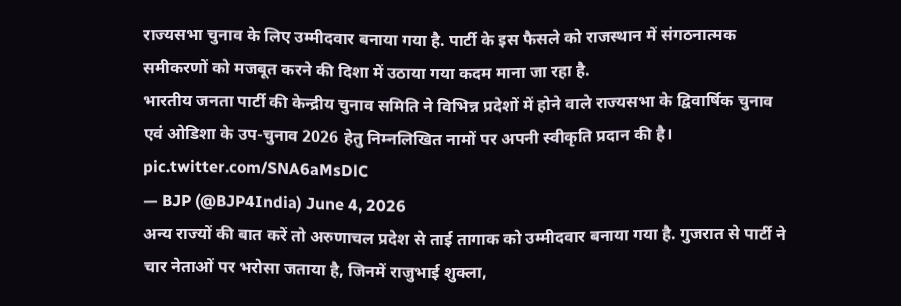राज्यसभा चुनाव के लिए उम्मीदवार बनाया गया है. पार्टी के इस फैसले को राजस्थान में संगठनात्मक समीकरणों को मजबूत करने की दिशा में उठाया गया कदम माना जा रहा है.
भारतीय जनता पार्टी की केन्द्रीय चुनाव समिति ने विभिन्न प्रदेशों में होने वाले राज्यसभा के द्विवार्षिक चुनाव एवं ओडिशा के उप-चुनाव 2026 हेतु निम्नलिखित नामों पर अपनी स्वीकृति प्रदान की है। pic.twitter.com/SNA6aMsDlC
— BJP (@BJP4India) June 4, 2026
अन्य राज्यों की बात करें तो अरुणाचल प्रदेश से ताई तागाक को उम्मीदवार बनाया गया है. गुजरात से पार्टी ने चार नेताओं पर भरोसा जताया है, जिनमें राजुभाई शुक्ला,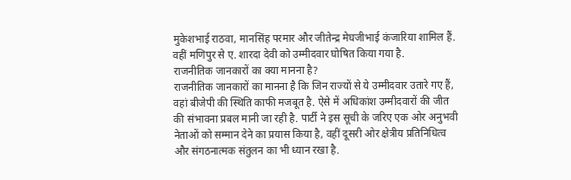मुकेशभाई राठवा, मानसिंह परमार और जीतेन्द्र मेघजीभाई कंजारिया शामिल हैं. वहीं मणिपुर से ए. शारदा देवी को उम्मीदवार घोषित किया गया है.
राजनीतिक जानकारों का क्या मानना है?
राजनीतिक जानकारों का मानना है कि जिन राज्यों से ये उम्मीदवार उतारे गए हैं, वहां बीजेपी की स्थिति काफी मजबूत है. ऐसे में अधिकांश उम्मीदवारों की जीत की संभावना प्रबल मानी जा रही है. पार्टी ने इस सूची के जरिए एक ओर अनुभवी नेताओं को सम्मान देने का प्रयास किया है, वहीं दूसरी ओर क्षेत्रीय प्रतिनिधित्व और संगठनात्मक संतुलन का भी ध्यान रखा है.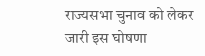राज्यसभा चुनाव को लेकर जारी इस घोषणा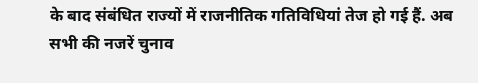के बाद संबंधित राज्यों में राजनीतिक गतिविधियां तेज हो गई हैं. अब सभी की नजरें चुनाव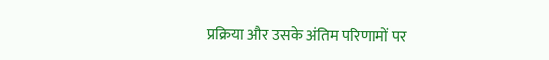प्रक्रिया और उसके अंतिम परिणामों पर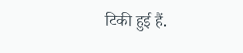टिकी हुई हैं.